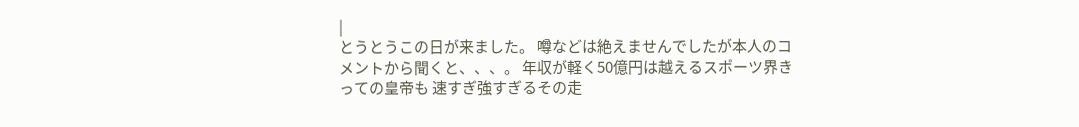|
とうとうこの日が来ました。 噂などは絶えませんでしたが本人のコメントから聞くと、、、。 年収が軽く50億円は越えるスポーツ界きっての皇帝も 速すぎ強すぎるその走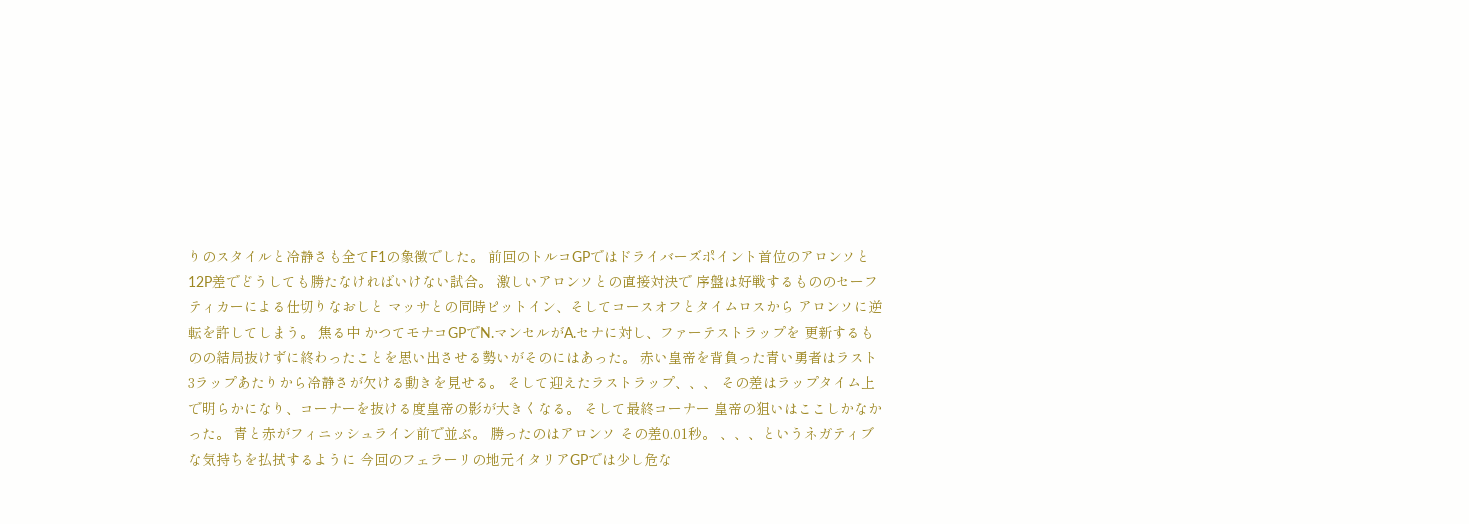りのスタイルと冷静さも全てF1の象徴でした。 前回のトルコGPではドライバーズポイント首位のアロンソと 12P差でどうしても勝たなければいけない試合。 激しいアロンソとの直接対決で 序盤は好戦するもののセーフティカーによる仕切りなおしと マッサとの同時ピットイン、そしてコースオフとタイムロスから アロンソに逆転を許してしまう。 焦る中 かつてモナコGPでN.マンセルがA.セナに対し、ファーテストラップを 更新するものの結局抜けずに終わったことを思い出させる勢いがそのにはあった。 赤い皇帝を背負った青い勇者はラスト3ラップあたりから冷静さが欠ける動きを見せる。 そして迎えたラストラップ、、、 その差はラップタイム上で明らかになり、コーナーを抜ける度皇帝の影が大きくなる。 そして最終コーナー 皇帝の狙いはここしかなかった。 青と赤がフィニッシュライン前で並ぶ。 勝ったのはアロンソ その差0.01秒。 、、、というネガティブな気持ちを払拭するように 今回のフェラーリの地元イタリアGPでは少し危な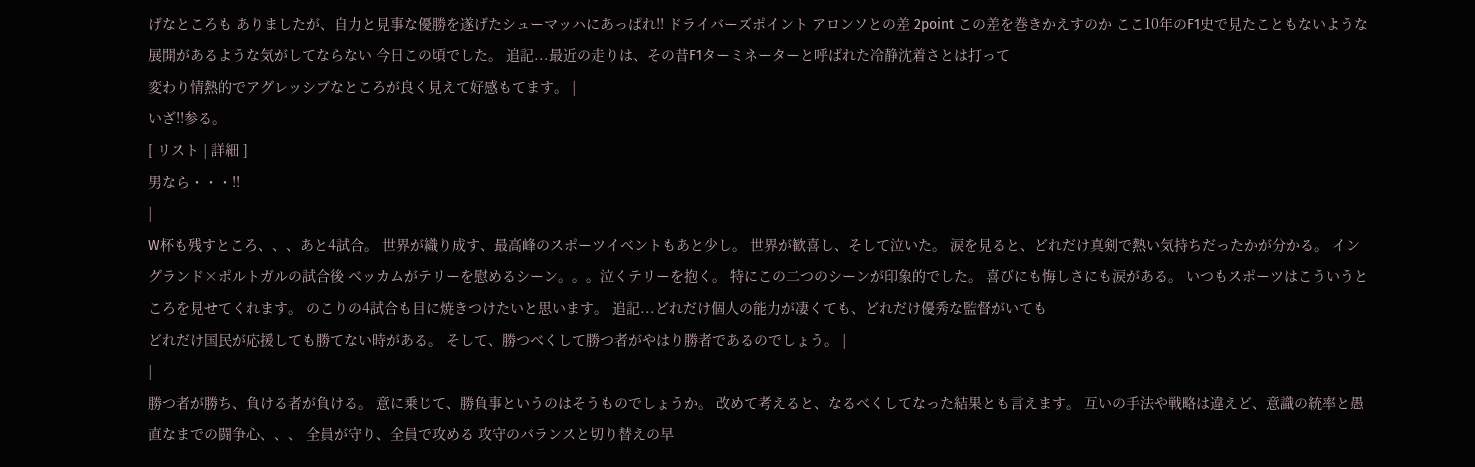げなところも ありましたが、自力と見事な優勝を遂げたシューマッハにあっぱれ!! ドライバーズポイント アロンソとの差 2point この差を巻きかえすのか ここ10年のF1史で見たこともないような展開があるような気がしてならない 今日この頃でした。 追記...最近の走りは、その昔F1ターミネーターと呼ばれた冷静沈着さとは打って
変わり情熱的でアグレッシブなところが良く見えて好感もてます。 |
いざ!!参る。
[ リスト | 詳細 ]
男なら・・・!!
|
W杯も残すところ、、、あと4試合。 世界が織り成す、最高峰のスポーツイベントもあと少し。 世界が歓喜し、そして泣いた。 涙を見ると、どれだけ真剣で熱い気持ちだったかが分かる。 イングランド×ポルトガルの試合後 ベッカムがテリーを慰めるシーン。。。泣くテリーを抱く。 特にこの二つのシーンが印象的でした。 喜びにも悔しさにも涙がある。 いつもスポーツはこういうところを見せてくれます。 のこりの4試合も目に焼きつけたいと思います。 追記...どれだけ個人の能力が凄くても、どれだけ優秀な監督がいても
どれだけ国民が応援しても勝てない時がある。 そして、勝つべくして勝つ者がやはり勝者であるのでしょう。 |
|
勝つ者が勝ち、負ける者が負ける。 意に乗じて、勝負事というのはそうものでしょうか。 改めて考えると、なるべくしてなった結果とも言えます。 互いの手法や戦略は違えど、意識の統率と愚直なまでの闘争心、、、 全員が守り、全員で攻める 攻守のバランスと切り替えの早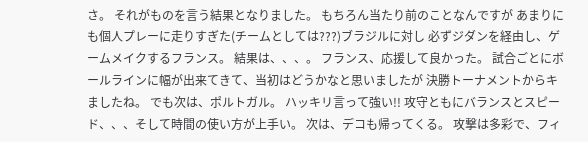さ。 それがものを言う結果となりました。 もちろん当たり前のことなんですが あまりにも個人プレーに走りすぎた(チームとしては???)ブラジルに対し 必ずジダンを経由し、ゲームメイクするフランス。 結果は、、、。 フランス、応援して良かった。 試合ごとにボールラインに幅が出来てきて、当初はどうかなと思いましたが 決勝トーナメントからキましたね。 でも次は、ポルトガル。 ハッキリ言って強い!! 攻守ともにバランスとスピード、、、そして時間の使い方が上手い。 次は、デコも帰ってくる。 攻撃は多彩で、フィ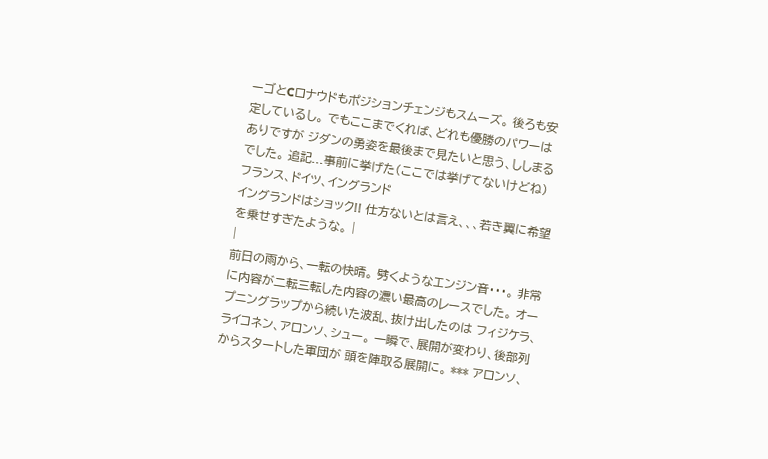ーゴとCロナウドもポジションチェンジもスムーズ。 後ろも安定しているし。 でもここまでくれば、どれも優勝のパワーはありですが ジダンの勇姿を最後まで見たいと思う、ししまるでした。 追記...事前に挙げた(ここでは挙げてないけどね)フランス、ドイツ、イングランド
イングランドはショック!! 仕方ないとは言え、、、若き翼に希望を乗せすぎたような。 |
|
前日の雨から、一転の快晴。 劈くようなエンジン音・・・。 非常に内容が二転三転した内容の濃い最高のレースでした。 オープニングラップから続いた波乱、抜け出したのは フィジケラ、ライコネン、アロンソ、シュー。 一瞬で、展開が変わり、後部列からスタートした軍団が 頭を陣取る展開に。 *** アロンソ、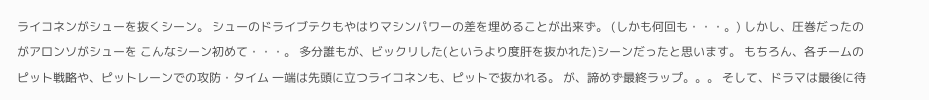ライコネンがシューを抜くシーン。 シューのドライブテクもやはりマシンパワーの差を埋めることが出来ず。 (しかも何回も・・・。) しかし、圧巻だったのがアロンソがシューを こんなシーン初めて・・・。 多分誰もが、ビックリした(というより度肝を抜かれた)シーンだったと思います。 もちろん、各チームのピット戦略や、ピットレーンでの攻防・タイム 一端は先頭に立つライコネンも、ピットで抜かれる。 が、諦めず最終ラップ。。。 そして、ドラマは最後に待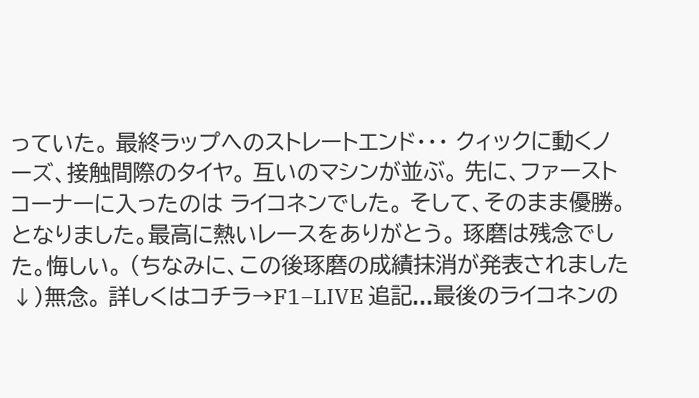っていた。 最終ラップへのストレートエンド・・・ クィックに動くノーズ、接触間際のタイヤ。 互いのマシンが並ぶ。 先に、ファーストコーナーに入ったのは ライコネンでした。 そして、そのまま優勝。
となりました。最高に熱いレースをありがとう。 琢磨は残念でした。悔しい。 (ちなみに、この後琢磨の成績抹消が発表されました↓)無念。 詳しくはコチラ→F1−LIVE 追記...最後のライコネンの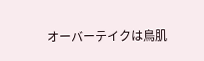オーバーテイクは鳥肌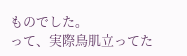ものでした。
って、実際鳥肌立ってた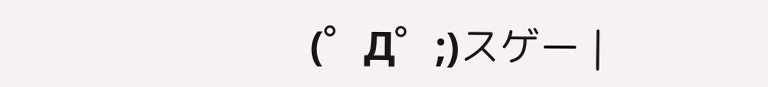(゜Д゜;)スゲー |